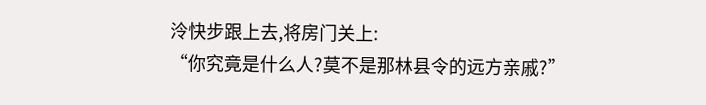泠快步跟上去,将房门关上:
“你究竟是什么人?莫不是那林县令的远方亲戚?”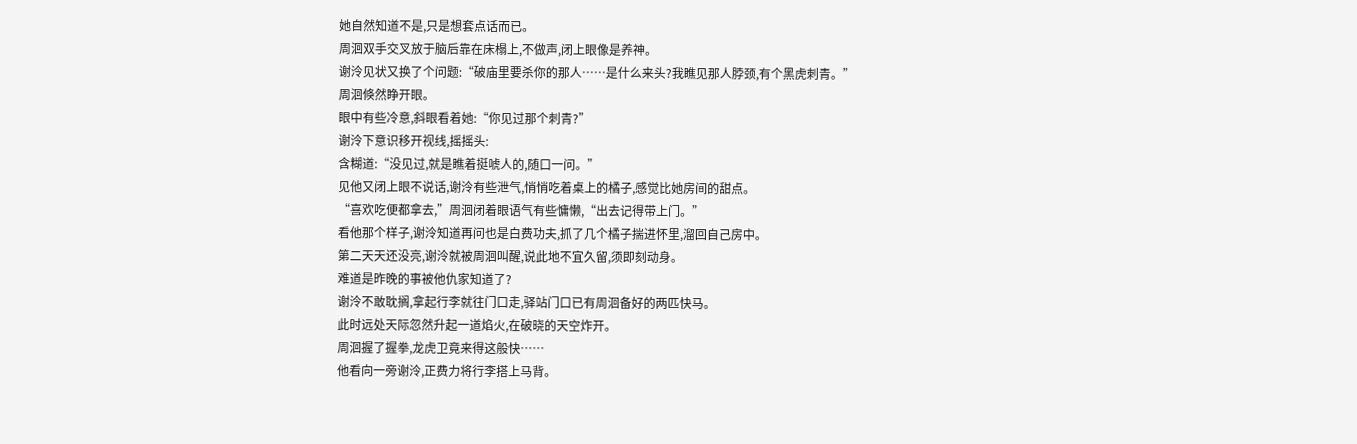她自然知道不是,只是想套点话而已。
周洄双手交叉放于脑后靠在床榻上,不做声,闭上眼像是养神。
谢泠见状又换了个问题:“破庙里要杀你的那人……是什么来头?我瞧见那人脖颈,有个黑虎刺青。”
周洄倏然睁开眼。
眼中有些冷意,斜眼看着她:“你见过那个刺青?”
谢泠下意识移开视线,摇摇头:
含糊道:“没见过,就是瞧着挺唬人的,随口一问。”
见他又闭上眼不说话,谢泠有些泄气,悄悄吃着桌上的橘子,感觉比她房间的甜点。
“喜欢吃便都拿去,”周洄闭着眼语气有些慵懒,“出去记得带上门。”
看他那个样子,谢泠知道再问也是白费功夫,抓了几个橘子揣进怀里,溜回自己房中。
第二天天还没亮,谢泠就被周洄叫醒,说此地不宜久留,须即刻动身。
难道是昨晚的事被他仇家知道了?
谢泠不敢耽搁,拿起行李就往门口走,驿站门口已有周洄备好的两匹快马。
此时远处天际忽然升起一道焰火,在破晓的天空炸开。
周洄握了握拳,龙虎卫竟来得这般快……
他看向一旁谢泠,正费力将行李搭上马背。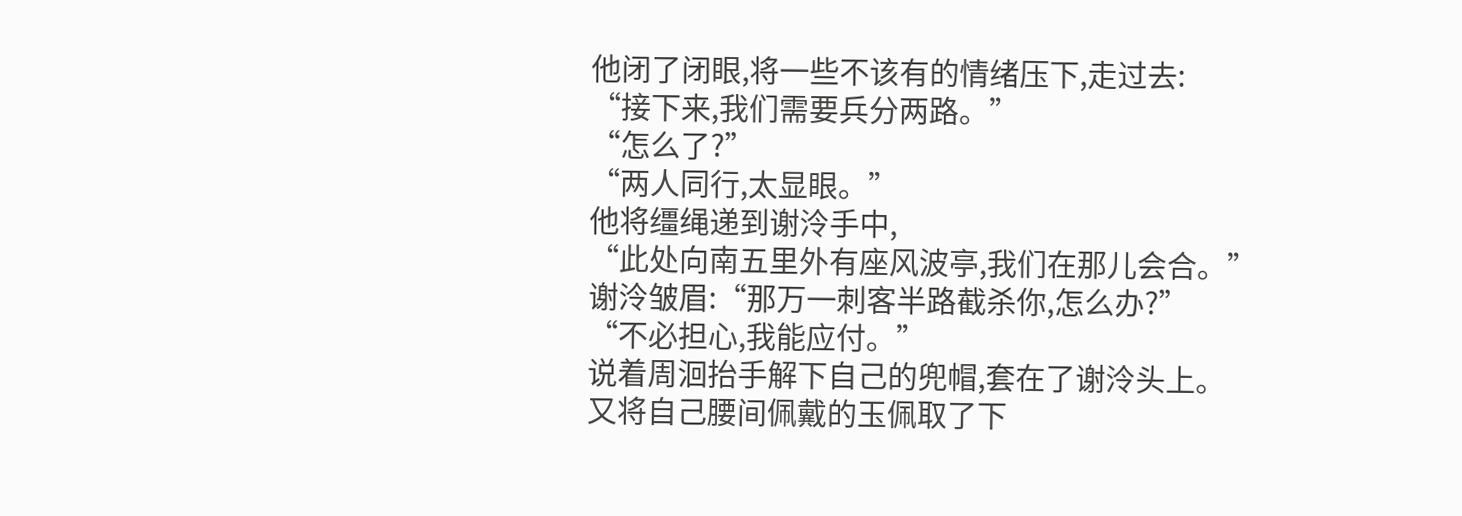他闭了闭眼,将一些不该有的情绪压下,走过去:
“接下来,我们需要兵分两路。”
“怎么了?”
“两人同行,太显眼。”
他将缰绳递到谢泠手中,
“此处向南五里外有座风波亭,我们在那儿会合。”
谢泠皱眉:“那万一刺客半路截杀你,怎么办?”
“不必担心,我能应付。”
说着周洄抬手解下自己的兜帽,套在了谢泠头上。
又将自己腰间佩戴的玉佩取了下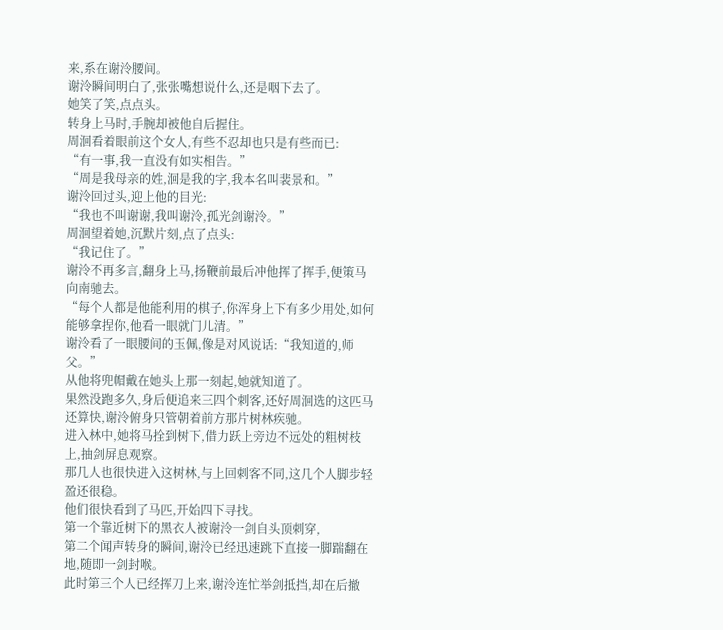来,系在谢泠腰间。
谢泠瞬间明白了,张张嘴想说什么,还是咽下去了。
她笑了笑,点点头。
转身上马时,手腕却被他自后握住。
周洄看着眼前这个女人,有些不忍却也只是有些而已:
“有一事,我一直没有如实相告。”
“周是我母亲的姓,洄是我的字,我本名叫裴景和。”
谢泠回过头,迎上他的目光:
“我也不叫谢谢,我叫谢泠,孤光剑谢泠。”
周洄望着她,沉默片刻,点了点头:
“我记住了。”
谢泠不再多言,翻身上马,扬鞭前最后冲他挥了挥手,便策马向南驰去。
“每个人都是他能利用的棋子,你浑身上下有多少用处,如何能够拿捏你,他看一眼就门儿清。”
谢泠看了一眼腰间的玉佩,像是对风说话:“我知道的,师父。”
从他将兜帽戴在她头上那一刻起,她就知道了。
果然没跑多久,身后便追来三四个刺客,还好周洄选的这匹马还算快,谢泠俯身只管朝着前方那片树林疾驰。
进入林中,她将马拴到树下,借力跃上旁边不远处的粗树枝上,抽剑屏息观察。
那几人也很快进入这树林,与上回刺客不同,这几个人脚步轻盈还很稳。
他们很快看到了马匹,开始四下寻找。
第一个靠近树下的黑衣人被谢泠一剑自头顶刺穿,
第二个闻声转身的瞬间,谢泠已经迅速跳下直接一脚踹翻在地,随即一剑封喉。
此时第三个人已经挥刀上来,谢泠连忙举剑抵挡,却在后撤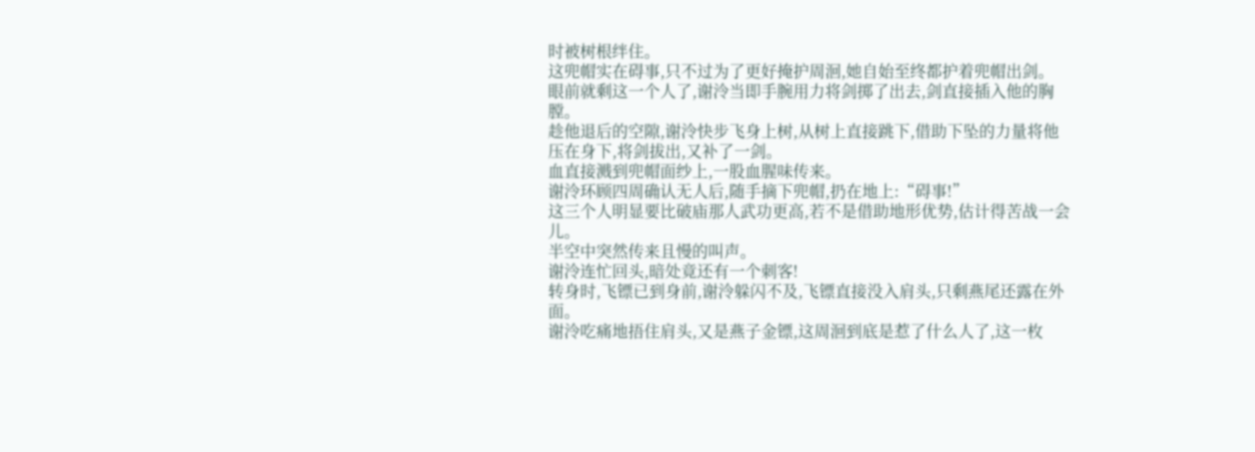时被树根绊住。
这兜帽实在碍事,只不过为了更好掩护周洄,她自始至终都护着兜帽出剑。
眼前就剩这一个人了,谢泠当即手腕用力将剑掷了出去,剑直接插入他的胸膛。
趁他退后的空隙,谢泠快步飞身上树,从树上直接跳下,借助下坠的力量将他压在身下,将剑拔出,又补了一剑。
血直接溅到兜帽面纱上,一股血腥味传来。
谢泠环顾四周确认无人后,随手摘下兜帽,扔在地上:“碍事!”
这三个人明显要比破庙那人武功更高,若不是借助地形优势,估计得苦战一会儿。
半空中突然传来且慢的叫声。
谢泠连忙回头,暗处竟还有一个刺客!
转身时,飞镖已到身前,谢泠躲闪不及,飞镖直接没入肩头,只剩燕尾还露在外面。
谢泠吃痛地捂住肩头,又是燕子金镖,这周洄到底是惹了什么人了,这一枚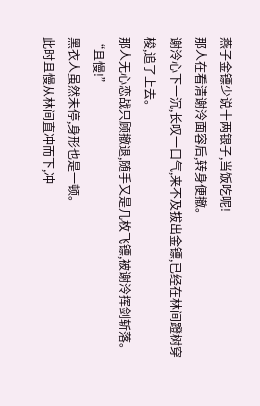燕子金镖少说十两银子,当饭吃呢!
那人在看清谢泠面容后,转身便撤。
谢泠心下一沉,长叹一口气,来不及拔出金镖,已经在林间蹬树穿梭,追了上去。
那人无心恋战只顾撤退,随手又是几枚飞镖,被谢泠挥剑斩落。
“且慢!”
黑衣人虽然未停,身形也是一顿。
此时且慢从林间直冲而下,冲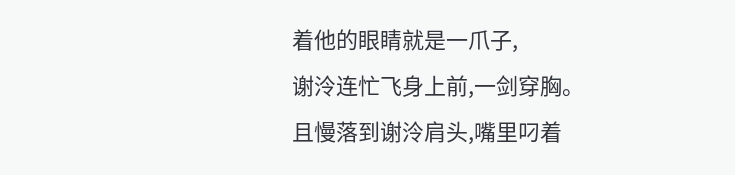着他的眼睛就是一爪子,
谢泠连忙飞身上前,一剑穿胸。
且慢落到谢泠肩头,嘴里叼着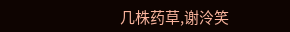几株药草,谢泠笑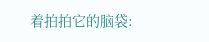着拍拍它的脑袋: